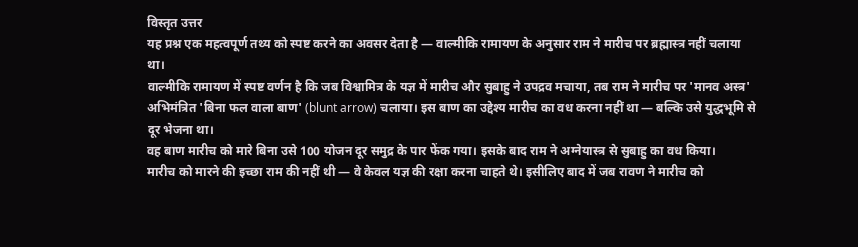विस्तृत उत्तर
यह प्रश्न एक महत्वपूर्ण तथ्य को स्पष्ट करने का अवसर देता है — वाल्मीकि रामायण के अनुसार राम ने मारीच पर ब्रह्मास्त्र नहीं चलाया था।
वाल्मीकि रामायण में स्पष्ट वर्णन है कि जब विश्वामित्र के यज्ञ में मारीच और सुबाहु ने उपद्रव मचाया, तब राम ने मारीच पर 'मानव अस्त्र' अभिमंत्रित 'बिना फल वाला बाण' (blunt arrow) चलाया। इस बाण का उद्देश्य मारीच का वध करना नहीं था — बल्कि उसे युद्धभूमि से दूर भेजना था।
वह बाण मारीच को मारे बिना उसे 100 योजन दूर समुद्र के पार फेंक गया। इसके बाद राम ने अग्नेयास्त्र से सुबाहु का वध किया।
मारीच को मारने की इच्छा राम की नहीं थी — वे केवल यज्ञ की रक्षा करना चाहते थे। इसीलिए बाद में जब रावण ने मारीच को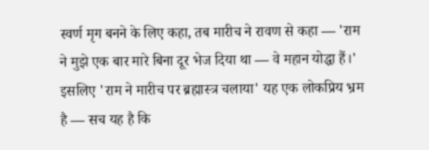स्वर्ण मृग बनने के लिए कहा, तब मारीच ने रावण से कहा — 'राम ने मुझे एक बार मारे बिना दूर भेज दिया था — वे महान योद्धा हैं।'
इसलिए 'राम ने मारीच पर ब्रह्मास्त्र चलाया' यह एक लोकप्रिय भ्रम है — सच यह है कि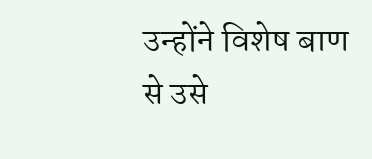उन्होंने विशेष बाण से उसे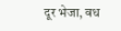दूर भेजा, वध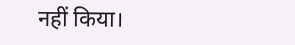नहीं किया।